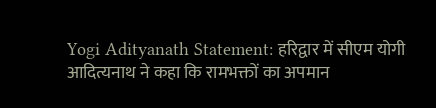Yogi Adityanath Statement: हरिद्वार में सीएम योगी आदित्यनाथ ने कहा कि रामभक्तों का अपमान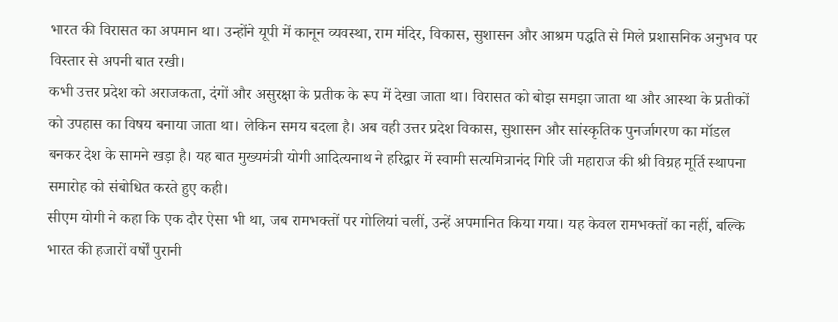भारत की विरासत का अपमान था। उन्होंने यूपी में कानून व्यवस्था, राम मंदिर, विकास, सुशासन और आश्रम पद्धति से मिले प्रशासनिक अनुभव पर विस्तार से अपनी बात रखी।
कभी उत्तर प्रदेश को अराजकता, दंगों और असुरक्षा के प्रतीक के रूप में देखा जाता था। विरासत को बोझ समझा जाता था और आस्था के प्रतीकों को उपहास का विषय बनाया जाता था। लेकिन समय बदला है। अब वही उत्तर प्रदेश विकास, सुशासन और सांस्कृतिक पुनर्जागरण का मॉडल बनकर देश के सामने खड़ा है। यह बात मुख्यमंत्री योगी आदित्यनाथ ने हरिद्वार में स्वामी सत्यमित्रानंद गिरि जी महाराज की श्री विग्रह मूर्ति स्थापना समारोह को संबोधित करते हुए कही।
सीएम योगी ने कहा कि एक दौर ऐसा भी था, जब रामभक्तों पर गोलियां चलीं, उन्हें अपमानित किया गया। यह केवल रामभक्तों का नहीं, बल्कि भारत की हजारों वर्षों पुरानी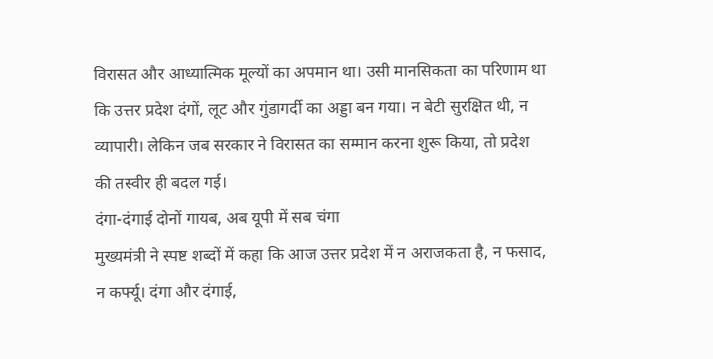विरासत और आध्यात्मिक मूल्यों का अपमान था। उसी मानसिकता का परिणाम था कि उत्तर प्रदेश दंगों, लूट और गुंडागर्दी का अड्डा बन गया। न बेटी सुरक्षित थी, न व्यापारी। लेकिन जब सरकार ने विरासत का सम्मान करना शुरू किया, तो प्रदेश की तस्वीर ही बदल गई।
दंगा-दंगाई दोनों गायब, अब यूपी में सब चंगा
मुख्यमंत्री ने स्पष्ट शब्दों में कहा कि आज उत्तर प्रदेश में न अराजकता है, न फसाद, न कर्फ्यू। दंगा और दंगाई,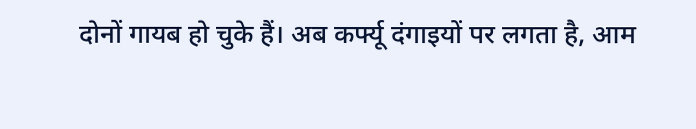दोनों गायब हो चुके हैं। अब कर्फ्यू दंगाइयों पर लगता है, आम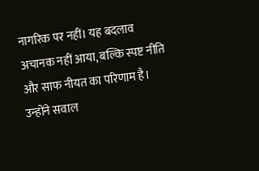नागरिक पर नहीं। यह बदलाव अचानक नहीं आया, बल्कि स्पष्ट नीति और साफ नीयत का परिणाम है। उन्होंने सवाल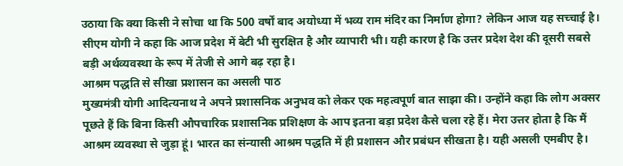उठाया कि क्या किसी ने सोचा था कि 500 वर्षों बाद अयोध्या में भव्य राम मंदिर का निर्माण होगा? लेकिन आज यह सच्चाई है।
सीएम योगी ने कहा कि आज प्रदेश में बेटी भी सुरक्षित है और व्यापारी भी। यही कारण है कि उत्तर प्रदेश देश की दूसरी सबसे बड़ी अर्थव्यवस्था के रूप में तेजी से आगे बढ़ रहा है।
आश्रम पद्धति से सीखा प्रशासन का असली पाठ
मुख्यमंत्री योगी आदित्यनाथ ने अपने प्रशासनिक अनुभव को लेकर एक महत्वपूर्ण बात साझा की। उन्होंने कहा कि लोग अक्सर पूछते हैं कि बिना किसी औपचारिक प्रशासनिक प्रशिक्षण के आप इतना बड़ा प्रदेश कैसे चला रहे हैं। मेरा उत्तर होता है कि मैं आश्रम व्यवस्था से जुड़ा हूं। भारत का संन्यासी आश्रम पद्धति में ही प्रशासन और प्रबंधन सीखता है। यही असली एमबीए है।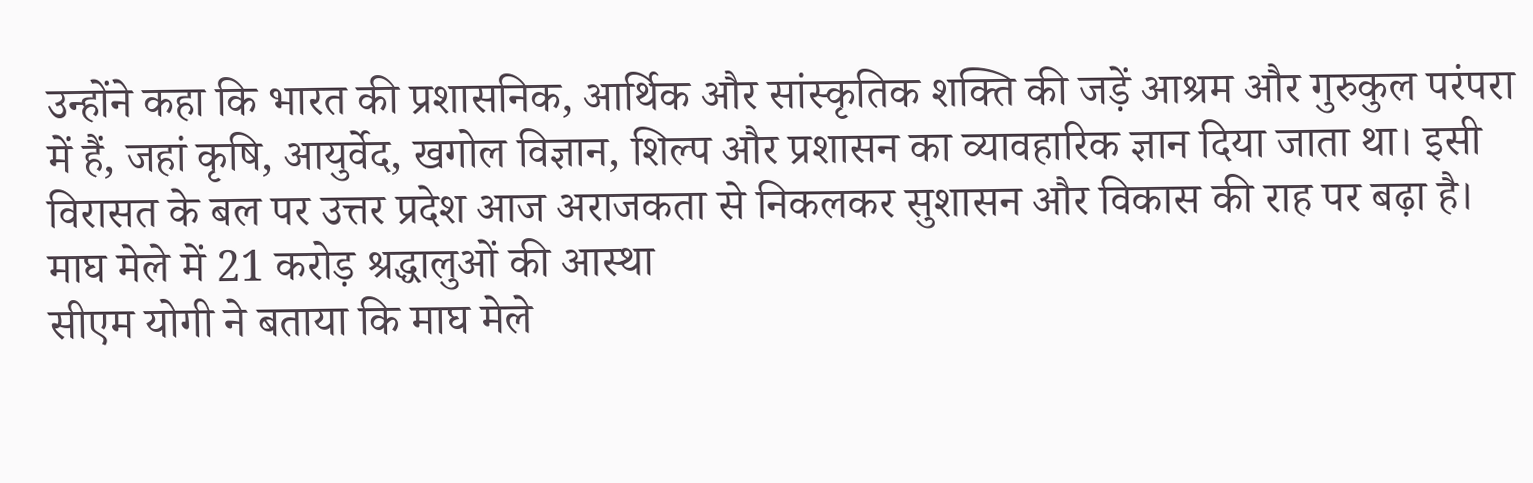उन्होंने कहा कि भारत की प्रशासनिक, आर्थिक और सांस्कृतिक शक्ति की जड़ें आश्रम और गुरुकुल परंपरा में हैं, जहां कृषि, आयुर्वेद, खगोल विज्ञान, शिल्प और प्रशासन का व्यावहारिक ज्ञान दिया जाता था। इसी विरासत के बल पर उत्तर प्रदेश आज अराजकता से निकलकर सुशासन और विकास की राह पर बढ़ा है।
माघ मेले में 21 करोड़ श्रद्धालुओं की आस्था
सीएम योगी ने बताया कि माघ मेले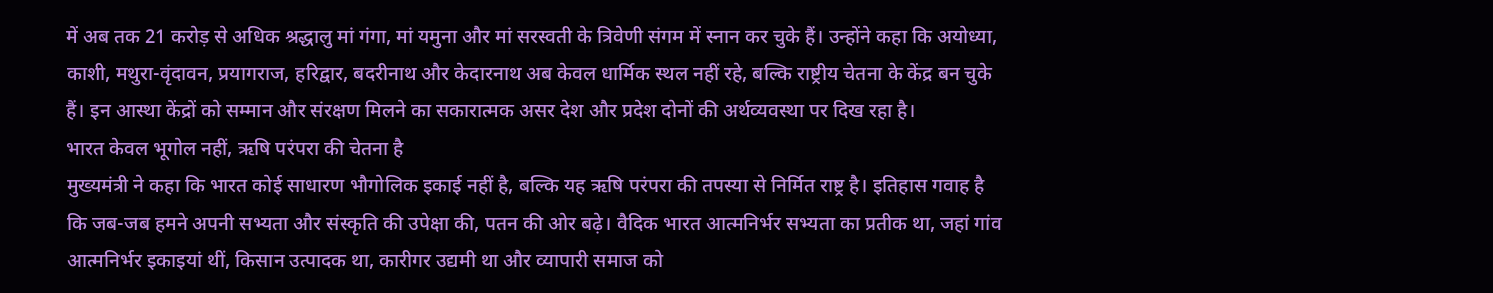में अब तक 21 करोड़ से अधिक श्रद्धालु मां गंगा, मां यमुना और मां सरस्वती के त्रिवेणी संगम में स्नान कर चुके हैं। उन्होंने कहा कि अयोध्या, काशी, मथुरा-वृंदावन, प्रयागराज, हरिद्वार, बदरीनाथ और केदारनाथ अब केवल धार्मिक स्थल नहीं रहे, बल्कि राष्ट्रीय चेतना के केंद्र बन चुके हैं। इन आस्था केंद्रों को सम्मान और संरक्षण मिलने का सकारात्मक असर देश और प्रदेश दोनों की अर्थव्यवस्था पर दिख रहा है।
भारत केवल भूगोल नहीं, ऋषि परंपरा की चेतना है
मुख्यमंत्री ने कहा कि भारत कोई साधारण भौगोलिक इकाई नहीं है, बल्कि यह ऋषि परंपरा की तपस्या से निर्मित राष्ट्र है। इतिहास गवाह है कि जब-जब हमने अपनी सभ्यता और संस्कृति की उपेक्षा की, पतन की ओर बढ़े। वैदिक भारत आत्मनिर्भर सभ्यता का प्रतीक था, जहां गांव आत्मनिर्भर इकाइयां थीं, किसान उत्पादक था, कारीगर उद्यमी था और व्यापारी समाज को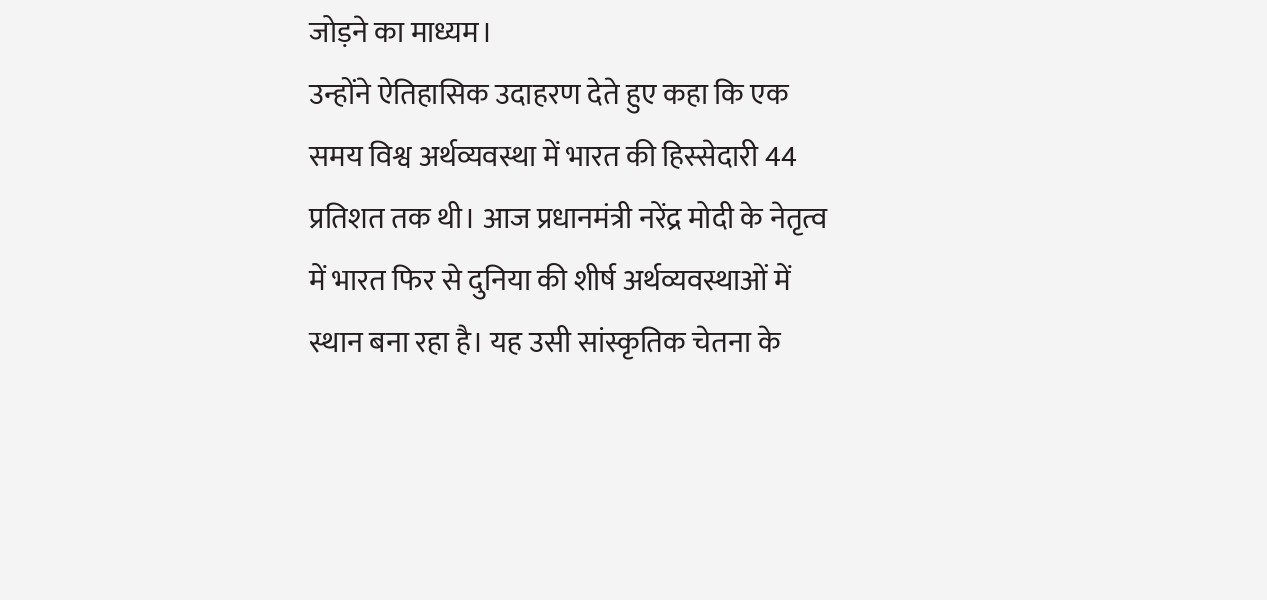जोड़ने का माध्यम।
उन्होंने ऐतिहासिक उदाहरण देते हुए कहा कि एक समय विश्व अर्थव्यवस्था में भारत की हिस्सेदारी 44 प्रतिशत तक थी। आज प्रधानमंत्री नरेंद्र मोदी के नेतृत्व में भारत फिर से दुनिया की शीर्ष अर्थव्यवस्थाओं में स्थान बना रहा है। यह उसी सांस्कृतिक चेतना के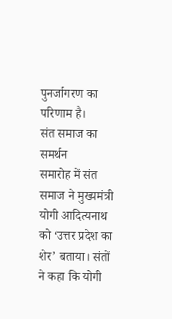पुनर्जागरण का परिणाम है।
संत समाज का समर्थन
समारोह में संत समाज ने मुख्यमंत्री योगी आदित्यनाथ को ‘उत्तर प्रदेश का शेर’ बताया। संतों ने कहा कि योगी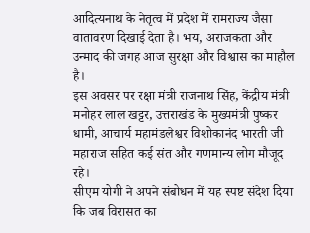आदित्यनाथ के नेतृत्व में प्रदेश में रामराज्य जैसा वातावरण दिखाई देता है। भय, अराजकता और उन्माद की जगह आज सुरक्षा और विश्वास का माहौल है।
इस अवसर पर रक्षा मंत्री राजनाथ सिंह, केंद्रीय मंत्री मनोहर लाल खट्टर, उत्तराखंड के मुख्यमंत्री पुष्कर धामी, आचार्य महामंडलेश्वर विशोकानंद भारती जी महाराज सहित कई संत और गणमान्य लोग मौजूद रहे।
सीएम योगी ने अपने संबोधन में यह स्पष्ट संदेश दिया कि जब विरासत का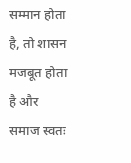सम्मान होता है, तो शासन मजबूत होता है और समाज स्वतः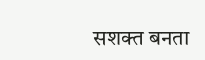सशक्त बनता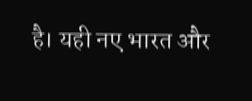है। यही नए भारत और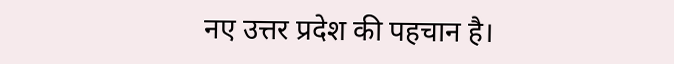नए उत्तर प्रदेश की पहचान है।